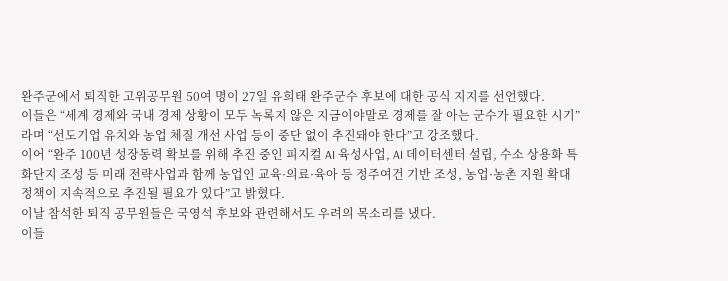완주군에서 퇴직한 고위공무원 50여 명이 27일 유희태 완주군수 후보에 대한 공식 지지를 선언했다.
이들은 “세계 경제와 국내 경제 상황이 모두 녹록지 않은 지금이야말로 경제를 잘 아는 군수가 필요한 시기”라며 “선도기업 유치와 농업 체질 개선 사업 등이 중단 없이 추진돼야 한다”고 강조했다.
이어 “완주 100년 성장동력 확보를 위해 추진 중인 피지컬 AI 육성사업, AI 데이터센터 설립, 수소 상용화 특화단지 조성 등 미래 전략사업과 함께 농업인 교육·의료·육아 등 정주여건 기반 조성, 농업·농촌 지원 확대 정책이 지속적으로 추진될 필요가 있다”고 밝혔다.
이날 참석한 퇴직 공무원들은 국영석 후보와 관련해서도 우려의 목소리를 냈다.
이들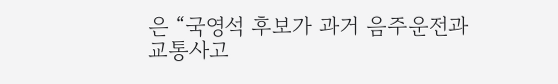은 “국영석 후보가 과거 음주운전과 교통사고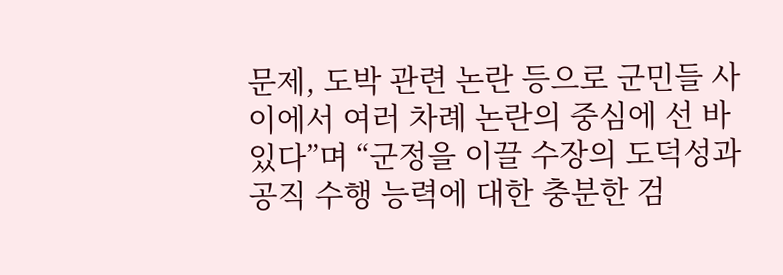문제, 도박 관련 논란 등으로 군민들 사이에서 여러 차례 논란의 중심에 선 바 있다”며 “군정을 이끌 수장의 도덕성과 공직 수행 능력에 대한 충분한 검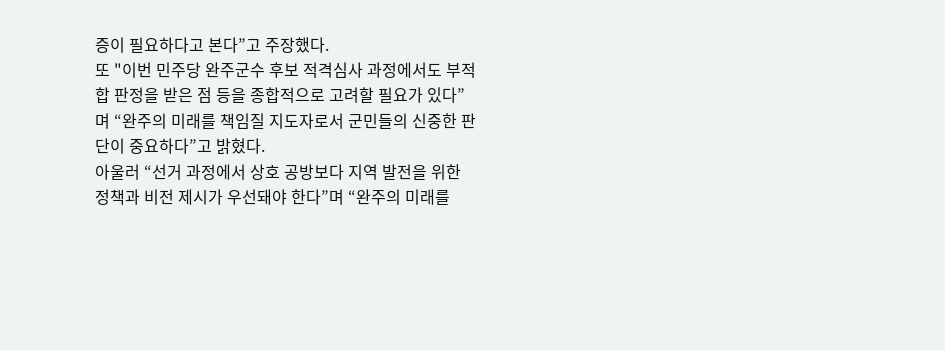증이 필요하다고 본다”고 주장했다.
또 "이번 민주당 완주군수 후보 적격심사 과정에서도 부적합 판정을 받은 점 등을 종합적으로 고려할 필요가 있다”며 “완주의 미래를 책임질 지도자로서 군민들의 신중한 판단이 중요하다”고 밝혔다.
아울러 “선거 과정에서 상호 공방보다 지역 발전을 위한 정책과 비전 제시가 우선돼야 한다”며 “완주의 미래를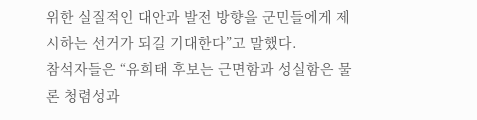위한 실질적인 대안과 발전 방향을 군민들에게 제시하는 선거가 되길 기대한다”고 말했다.
참석자들은 “유희태 후보는 근면함과 성실함은 물론 청렴성과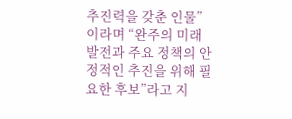추진력을 갖춘 인물”이라며 “완주의 미래 발전과 주요 정책의 안정적인 추진을 위해 필요한 후보”라고 지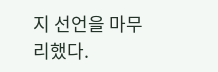지 선언을 마무리했다.